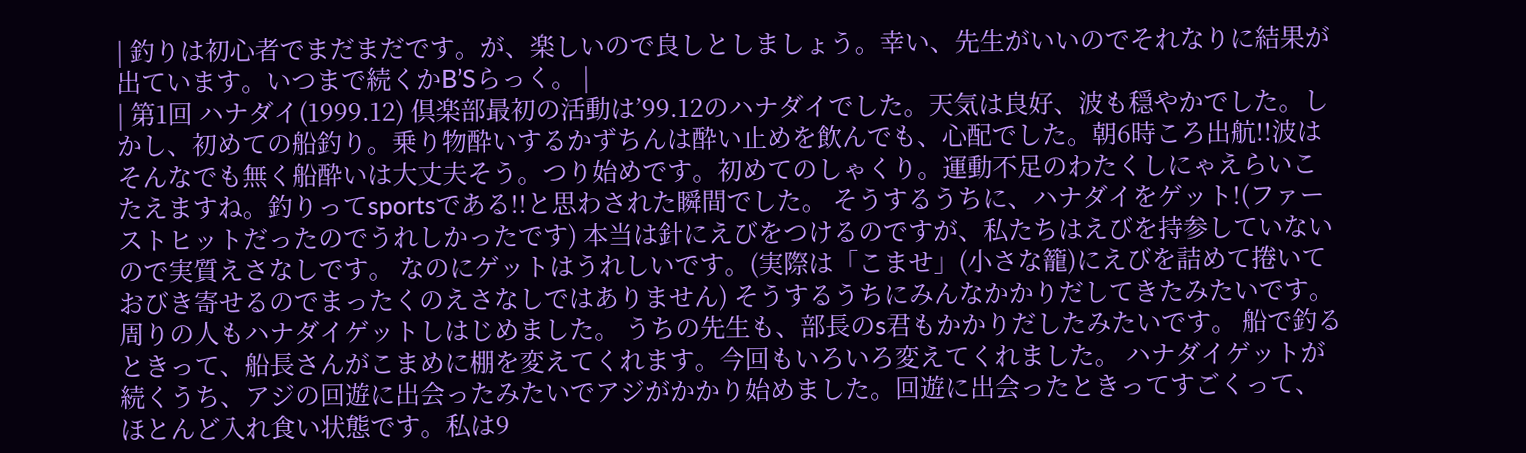| 釣りは初心者でまだまだです。が、楽しいので良しとしましょう。幸い、先生がいいのでそれなりに結果が出ています。いつまで続くかB’Sらっく。 |
| 第1回 ハナダイ(1999.12) 倶楽部最初の活動は’99.12のハナダイでした。天気は良好、波も穏やかでした。しかし、初めての船釣り。乗り物酔いするかずちんは酔い止めを飲んでも、心配でした。朝6時ころ出航!!波はそんなでも無く船酔いは大丈夫そう。つり始めです。初めてのしゃくり。運動不足のわたくしにゃえらいこたえますね。釣りってsportsである!!と思わされた瞬間でした。 そうするうちに、ハナダイをゲット!(ファーストヒットだったのでうれしかったです) 本当は針にえびをつけるのですが、私たちはえびを持参していないので実質えさなしです。 なのにゲットはうれしいです。(実際は「こませ」(小さな籠)にえびを詰めて捲いておびき寄せるのでまったくのえさなしではありません) そうするうちにみんなかかりだしてきたみたいです。周りの人もハナダイゲットしはじめました。 うちの先生も、部長のs君もかかりだしたみたいです。 船で釣るときって、船長さんがこまめに棚を変えてくれます。今回もいろいろ変えてくれました。 ハナダイゲットが続くうち、アジの回遊に出会ったみたいでアジがかかり始めました。回遊に出会ったときってすごくって、ほとんど入れ食い状態です。私は9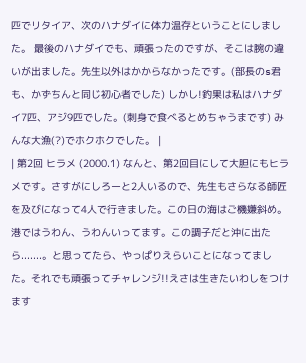匹でリタイア、次のハナダイに体力温存ということにしました。 最後のハナダイでも、頑張ったのですが、そこは腕の違いが出ました。先生以外はかからなかったです。(部長のs君も、かずちんと同じ初心者でした) しかし!釣果は私はハナダイ7匹、アジ9匹でした。(刺身で食べるとめちゃうまです) みんな大漁(?)でホクホクでした。 |
| 第2回 ヒラメ (2000.1) なんと、第2回目にして大胆にもヒラメです。さすがにしろーと2人いるので、先生もさらなる師匠を及びになって4人で行きました。この日の海はご機嫌斜め。港ではうわん、うわんいってます。この調子だと沖に出たら.......。と思ってたら、やっぱりえらいことになってました。それでも頑張ってチャレンジ!!えさは生きたいわしをつけます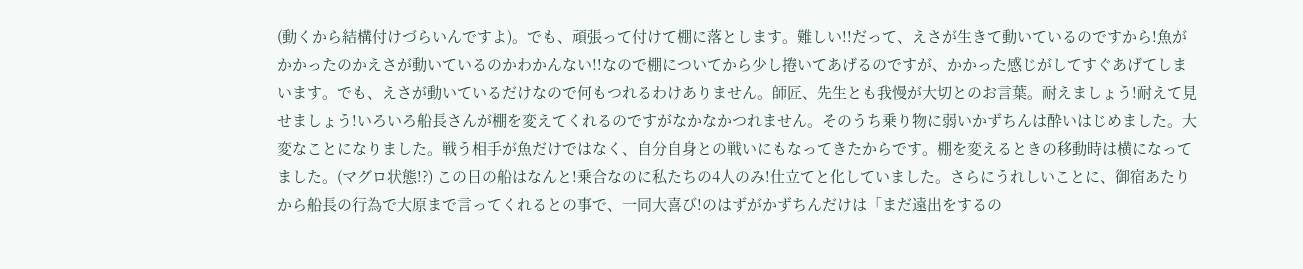(動くから結構付けづらいんですよ)。でも、頑張って付けて棚に落とします。難しい!!だって、えさが生きて動いているのですから!魚がかかったのかえさが動いているのかわかんない!!なので棚についてから少し捲いてあげるのですが、かかった感じがしてすぐあげてしまいます。でも、えさが動いているだけなので何もつれるわけありません。師匠、先生とも我慢が大切とのお言葉。耐えましょう!耐えて見せましょう!いろいろ船長さんが棚を変えてくれるのですがなかなかつれません。そのうち乗り物に弱いかずちんは酔いはじめました。大変なことになりました。戦う相手が魚だけではなく、自分自身との戦いにもなってきたからです。棚を変えるときの移動時は横になってました。(マグロ状態!?) この日の船はなんと!乗合なのに私たちの4人のみ!仕立てと化していました。さらにうれしいことに、御宿あたりから船長の行為で大原まで言ってくれるとの事で、一同大喜び!のはずがかずちんだけは「まだ遠出をするの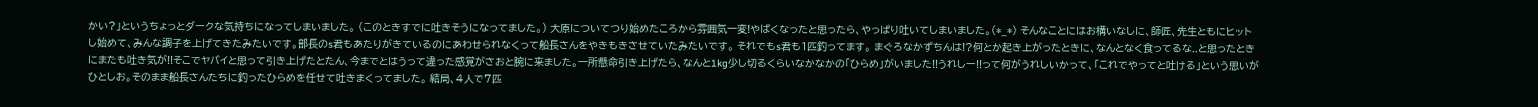かい?」というちょっとダークな気持ちになってしまいました。 (このときすでに吐きそうになってました。) 大原についてつり始めたころから雰囲気一変!やばくなったと思ったら、やっぱり吐いてしまいました。(*_*) そんなことにはお構いなしに、師匠、先生ともにヒットし始めて、みんな調子を上げてきたみたいです。部長のs君もあたりがきているのにあわせられなくって船長さんをやきもきさせていたみたいです。 それでもs君も1匹釣ってます。 まぐろなかずちんは!?何とか起き上がったときに、なんとなく食ってるな..と思ったときにまたも吐き気が!!そこでヤバイと思って引き上げたとたん、今までとはうって違った感覚がさおと腕に来ました。一所懸命引き上げたら、なんと1kg少し切るくらいなかなかの「ひらめ」がいました!!うれしー!!って何がうれしいかって、「これでやってと吐ける」という思いがひとしお。そのまま船長さんたちに釣ったひらめを任せて吐きまくってました。 結局、4人で7匹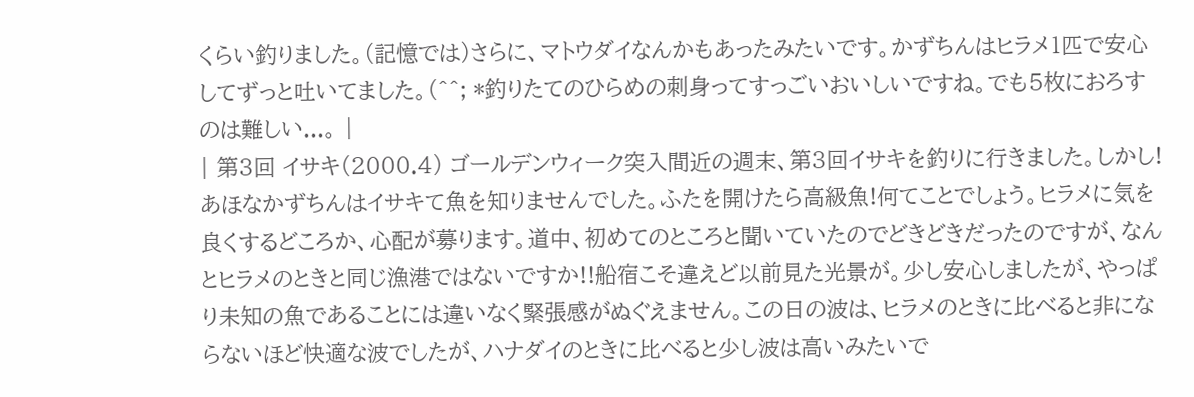くらい釣りました。(記憶では)さらに、マトウダイなんかもあったみたいです。かずちんはヒラメ1匹で安心してずっと吐いてました。(^^; *釣りたてのひらめの刺身ってすっごいおいしいですね。でも5枚におろすのは難しい...。 |
| 第3回 イサキ(2000.4) ゴールデンウィーク突入間近の週末、第3回イサキを釣りに行きました。しかし!あほなかずちんはイサキて魚を知りませんでした。ふたを開けたら高級魚!何てことでしょう。ヒラメに気を良くするどころか、心配が募ります。道中、初めてのところと聞いていたのでどきどきだったのですが、なんとヒラメのときと同じ漁港ではないですか!!船宿こそ違えど以前見た光景が。少し安心しましたが、やっぱり未知の魚であることには違いなく緊張感がぬぐえません。この日の波は、ヒラメのときに比べると非にならないほど快適な波でしたが、ハナダイのときに比べると少し波は高いみたいで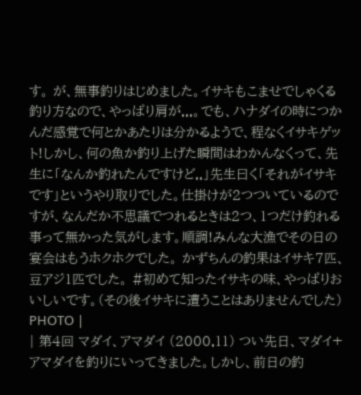す。 が、無事釣りはじめました。イサキもこませでしゃくる釣り方なので、やっぱり肩が...。でも、ハナダイの時につかんだ感覚で何とかあたりは分かるようで、程なくイサキゲット!しかし、何の魚か釣り上げた瞬間はわかんなくって、先生に「なんか釣れたんですけど..」先生曰く「それがイサキです」というやり取りでした。仕掛けが2つついているのですが、なんだか不思議でつれるときは2つ、1つだけ釣れる事って無かった気がします。順調!みんな大漁でその日の宴会はもうホクホクでした。 かずちんの釣果はイサキ7匹、豆アジ1匹でした。 #初めて知ったイサキの味、やっぱりおいしいです。(その後イサキに遭うことはありませんでした) PHOTO |
| 第4回 マダイ、アマダイ (2000.11) つい先日、マダイ+アマダイを釣りにいってきました。しかし、前日の釣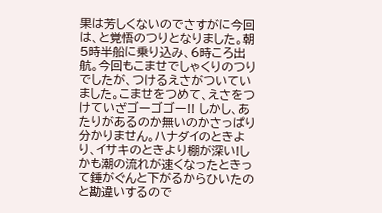果は芳しくないのでさすがに今回は、と覚悟のつりとなりました。朝5時半船に乗り込み、6時ころ出航。今回もこませでしゃくりのつりでしたが、つけるえさがついていました。こませをつめて、えさをつけていざゴーゴゴー!! しかし、あたりがあるのか無いのかさっぱり分かりません。ハナダイのときより、イサキのときより棚が深い!しかも潮の流れが速くなったときって錘がぐんと下がるからひいたのと勘違いするので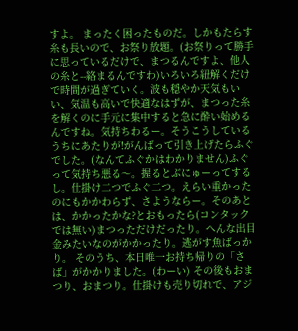すよ。 まったく困ったものだ。しかもたらす糸も長いので、お祭り放題。(お祭りって勝手に思っているだけで、まつるんですよ、他人の糸と--絡まるんですわ)いろいろ紐解くだけで時間が過ぎていく。波も穏やか天気もいい、気温も高いで快適なはずが、まつった糸を解くのに手元に集中すると急に酔い始めるんですね。気持ちわるー。そうこうしているうちにあたりが!がんばって引き上げたらふぐでした。(なんてふぐかはわかりません)ふぐって気持ち悪る〜。握るとぶにゅーってするし。仕掛け二つでふぐ二つ。えらい重かったのにもかかわらず、さようならー。そのあとは、かかったかな?とおもったら(コンタックでは無い)まつっただけだったり。へんな出目金みたいなのがかかったり。逃がす魚ばっかり。 そのうち、本日唯一お持ち帰りの「さば」がかかりました。(わーい) その後もおまつり、おまつり。仕掛けも売り切れで、アジ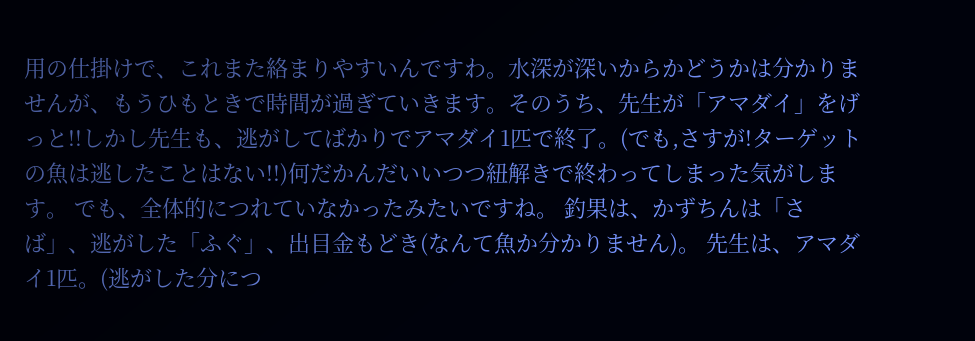用の仕掛けで、これまた絡まりやすいんですわ。水深が深いからかどうかは分かりませんが、もうひもときで時間が過ぎていきます。そのうち、先生が「アマダイ」をげっと!!しかし先生も、逃がしてばかりでアマダイ1匹で終了。(でも,さすが!ターゲットの魚は逃したことはない!!)何だかんだいいつつ紐解きで終わってしまった気がします。 でも、全体的につれていなかったみたいですね。 釣果は、かずちんは「さば」、逃がした「ふぐ」、出目金もどき(なんて魚か分かりません)。 先生は、アマダイ1匹。(逃がした分につ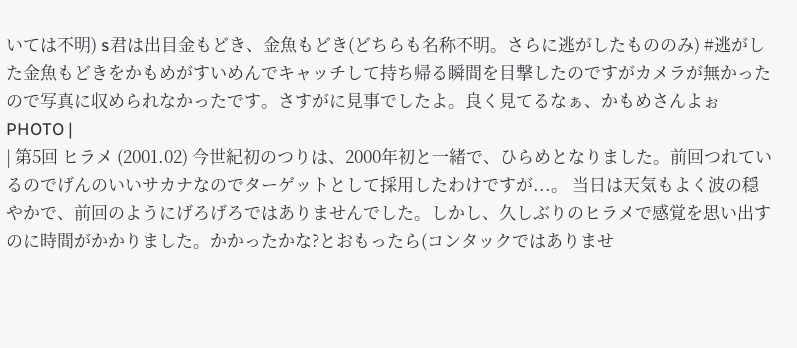いては不明) s君は出目金もどき、金魚もどき(どちらも名称不明。さらに逃がしたもののみ) #逃がした金魚もどきをかもめがすいめんでキャッチして持ち帰る瞬間を目撃したのですがカメラが無かったので写真に収められなかったです。さすがに見事でしたよ。良く見てるなぁ、かもめさんよぉ PHOTO |
| 第5回 ヒラメ (2001.02) 今世紀初のつりは、2000年初と一緒で、ひらめとなりました。前回つれているのでげんのいいサカナなのでターゲットとして採用したわけですが...。 当日は天気もよく波の穏やかで、前回のようにげろげろではありませんでした。しかし、久しぶりのヒラメで感覚を思い出すのに時間がかかりました。かかったかな?とおもったら(コンタックではありませ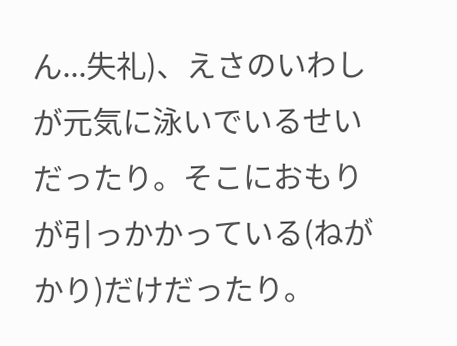ん...失礼)、えさのいわしが元気に泳いでいるせいだったり。そこにおもりが引っかかっている(ねがかり)だけだったり。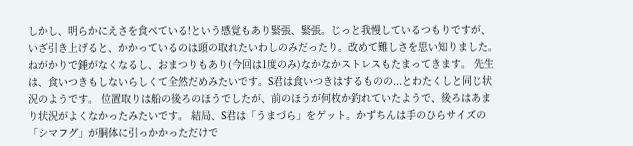しかし、明らかにえさを食べている!という感覚もあり緊張、緊張。じっと我慢しているつもりですが、いざ引き上げると、かかっているのは頭の取れたいわしのみだったり。改めて難しさを思い知りました。ねがかりで錘がなくなるし、おまつりもあり(今回は1度のみ)なかなかストレスもたまってきます。 先生は、食いつきもしないらしくて全然だめみたいです。S君は食いつきはするものの...とわたくしと同じ状況のようです。 位置取りは船の後ろのほうでしたが、前のほうが何枚か釣れていたようで、後ろはあまり状況がよくなかったみたいです。 結局、S君は「うまづら」をゲット。かずちんは手のひらサイズの「シマフグ」が胴体に引っかかっただけで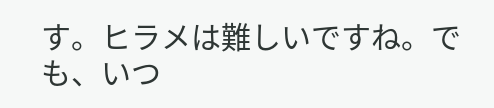す。ヒラメは難しいですね。でも、いつ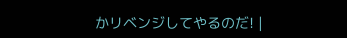かリベンジしてやるのだ! |